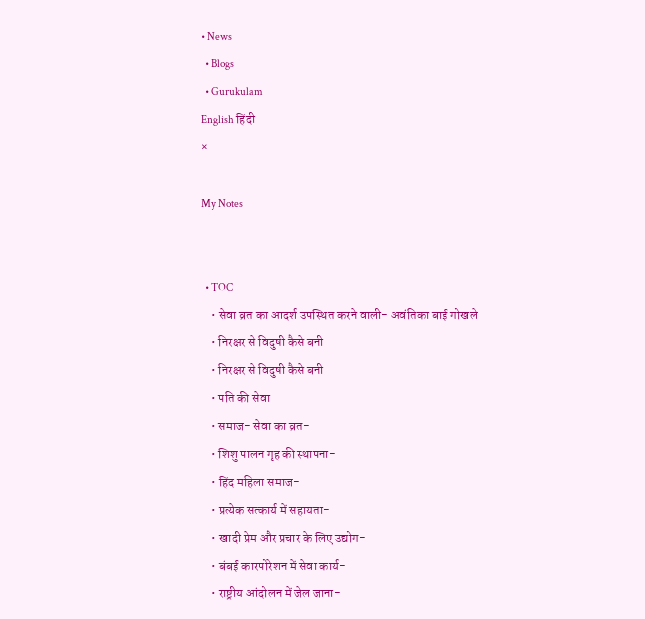• News
  • Blogs
  • Gurukulam
English हिंदी
×

My Notes


  • TOC
    • सेवा व्रत का आदर्श उपस्थित करने वाली- अवंतिका बाई गोखले
    • निरक्षर से विदुषी कैसे बनी
    • निरक्षर से विदुषी कैसे बनी
    • पति की सेवा
    • समाज- सेवा का व्रत-
    • शिशु पालन गृह की स्थापना-
    • हिंद महिला समाज-
    • प्रत्येक सत्कार्य में सहायता-
    • खादी प्रेम और प्रचार के लिए उद्योग-
    • बंबई कारपोरेशन में सेवा कार्य-
    • राष्ट्रीय आंदोलन में जेल जाना-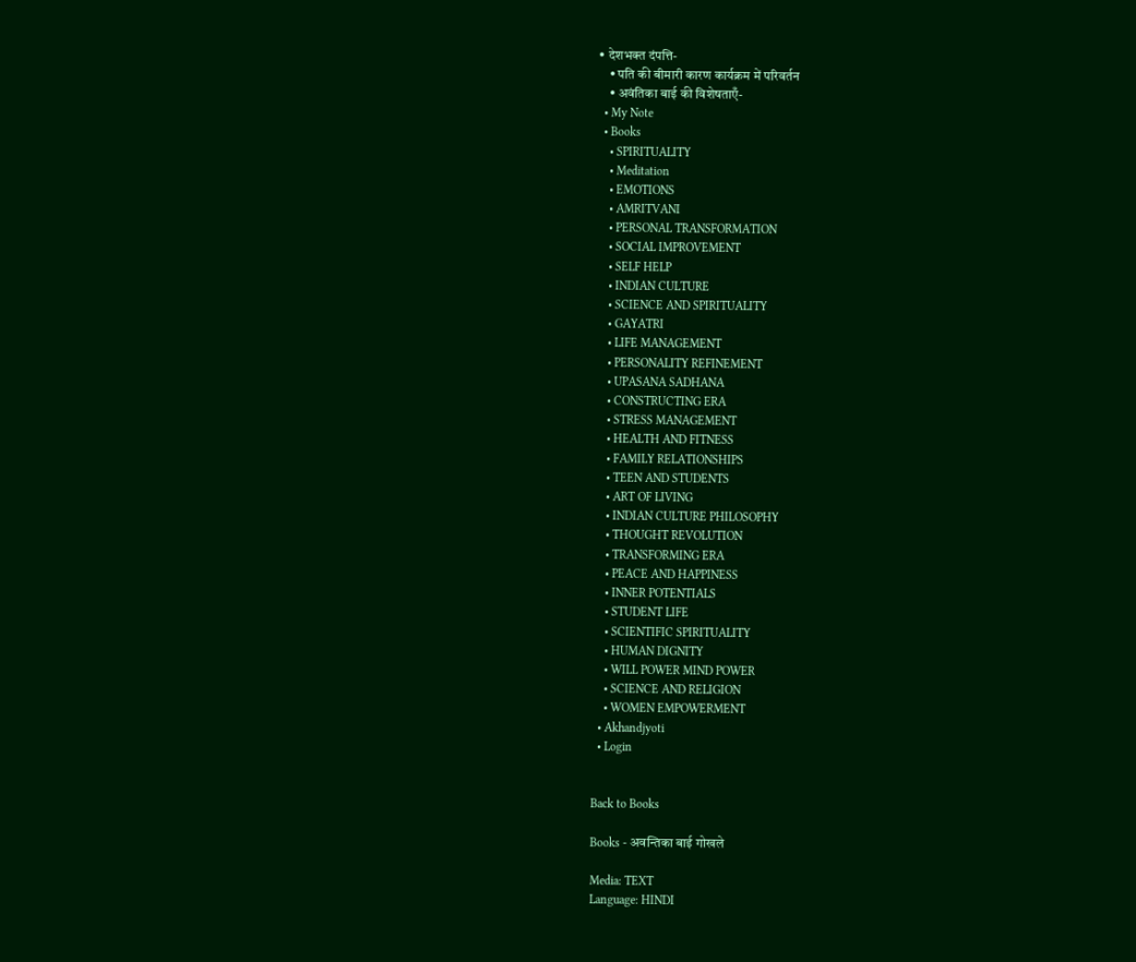• देशभक्त दंपत्ति-
    • पति की बीमारी कारण कार्यक्रम में परिवर्तन
    • अवंतिका बाई की विशेषताएँ-
  • My Note
  • Books
    • SPIRITUALITY
    • Meditation
    • EMOTIONS
    • AMRITVANI
    • PERSONAL TRANSFORMATION
    • SOCIAL IMPROVEMENT
    • SELF HELP
    • INDIAN CULTURE
    • SCIENCE AND SPIRITUALITY
    • GAYATRI
    • LIFE MANAGEMENT
    • PERSONALITY REFINEMENT
    • UPASANA SADHANA
    • CONSTRUCTING ERA
    • STRESS MANAGEMENT
    • HEALTH AND FITNESS
    • FAMILY RELATIONSHIPS
    • TEEN AND STUDENTS
    • ART OF LIVING
    • INDIAN CULTURE PHILOSOPHY
    • THOUGHT REVOLUTION
    • TRANSFORMING ERA
    • PEACE AND HAPPINESS
    • INNER POTENTIALS
    • STUDENT LIFE
    • SCIENTIFIC SPIRITUALITY
    • HUMAN DIGNITY
    • WILL POWER MIND POWER
    • SCIENCE AND RELIGION
    • WOMEN EMPOWERMENT
  • Akhandjyoti
  • Login


Back to Books

Books - अवन्तिका बाई गोखले

Media: TEXT
Language: HINDI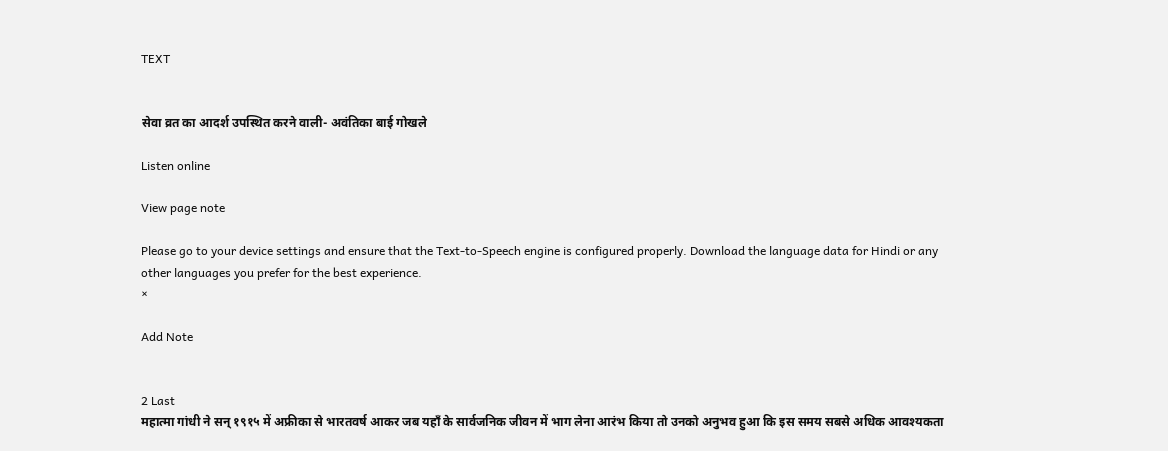TEXT


सेवा व्रत का आदर्श उपस्थित करने वाली- अवंतिका बाई गोखले

Listen online

View page note

Please go to your device settings and ensure that the Text-to-Speech engine is configured properly. Download the language data for Hindi or any other languages you prefer for the best experience.
×

Add Note


2 Last
महात्मा गांधी ने सन् १९१५ में अफ्रीका से भारतवर्ष आकर जब यहाँ के सार्वजनिक जीवन में भाग लेना आरंभ किया तो उनको अनुभव हुआ कि इस समय सबसे अधिक आवश्यकता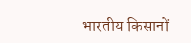भारतीय किसानों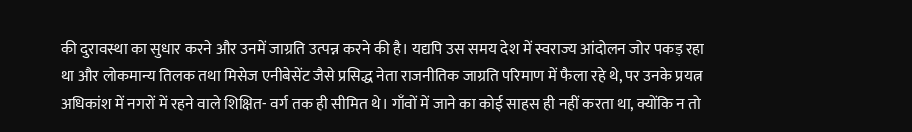की दुरावस्था का सुधार करने और उनमें जाग्रति उत्पन्न करने की है। यद्यपि उस समय देश में स्वराज्य आंदोलन जोर पकड़ रहा था और लोकमान्य तिलक तथा मिसेज एनीबेसेंट जैसे प्रसिद्ध नेता राजनीतिक जाग्रति परिमाण में फैला रहे थे, पर उनके प्रयत्न अधिकांश में नगरों में रहने वाले शिक्षित- वर्ग तक ही सीमित थे। गाँवों में जाने का कोई साहस ही नहीं करता था, क्योंकि न तो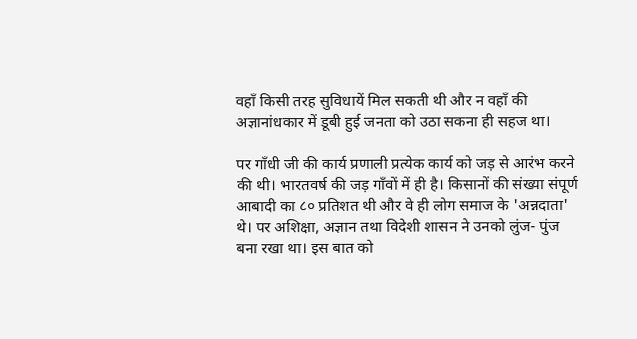वहाँ किसी तरह सुविधायें मिल सकती थी और न वहाँ की अज्ञानांधकार में डूबी हुई जनता को उठा सकना ही सहज था।

पर गाँधी जी की कार्य प्रणाली प्रत्येक कार्य को जड़ से आरंभ करने की थी। भारतवर्ष की जड़ गाँवों में ही है। किसानों की संख्या संपूर्ण आबादी का ८० प्रतिशत थी और वे ही लोग समाज के 'अन्नदाता' थे। पर अशिक्षा, अज्ञान तथा विदेशी शासन ने उनको लुंज- पुंज बना रखा था। इस बात को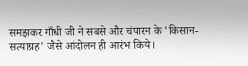समझकर गाँधी जी ने सबसे और चंपारन के 'किसान- सत्याग्रह' जैसे आंदोलन ही आरंभ किये।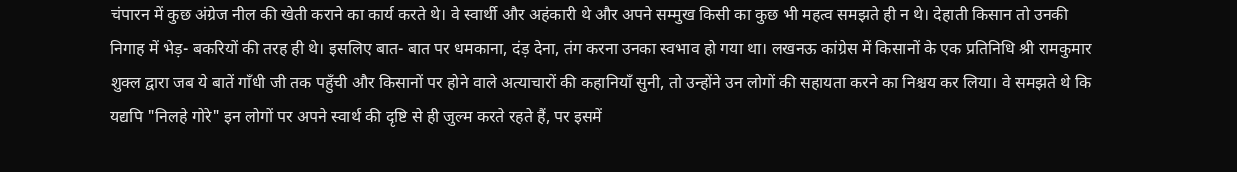चंपारन में कुछ अंग्रेज नील की खेती कराने का कार्य करते थे। वे स्वार्थी और अहंकारी थे और अपने सम्मुख किसी का कुछ भी महत्व समझते ही न थे। देहाती किसान तो उनकी निगाह में भेड़- बकरियों की तरह ही थे। इसलिए बात- बात पर धमकाना, दंड़ देना, तंग करना उनका स्वभाव हो गया था। लखनऊ कांग्रेस में किसानों के एक प्रतिनिधि श्री रामकुमार शुक्ल द्वारा जब ये बातें गाँधी जी तक पहुँची और किसानों पर होने वाले अत्याचारों की कहानियाँ सुनी, तो उन्होंने उन लोगों की सहायता करने का निश्चय कर लिया। वे समझते थे कि यद्यपि "निलहे गोरे" इन लोगों पर अपने स्वार्थ की दृष्टि से ही जुल्म करते रहते हैं, पर इसमें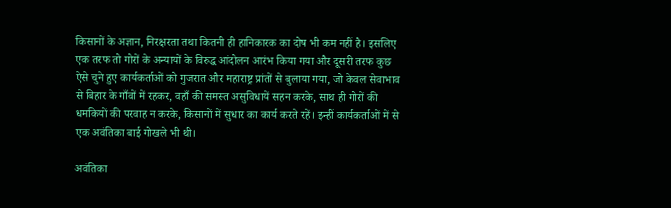किसानों के अज्ञान, निरक्षरता तथा कितनी ही हानिकारक का दोष भी कम नहीं है। इसलिए एक तरफ तो गोरों के अन्यायों के विरुद्ध आंदोलन आरंभ किया गया और दूसरी तरफ कुछ ऐसे चुने हुए कार्यकर्ताओं को गुजरात और महाराष्ट्र प्रांतों से बुलाया गया, जो केवल सेवाभाव से बिहार के गाँवों में रहकर, वहाँ की समस्त असुविधायें सहन करके, साथ ही गोरों की धमकियों की परवाह न करके, किसानों में सुधार का कार्य करते रहें। इन्हीं कार्यकर्ताओं में से एक अवंतिका बाई गोखले भी थी।

अवंतिका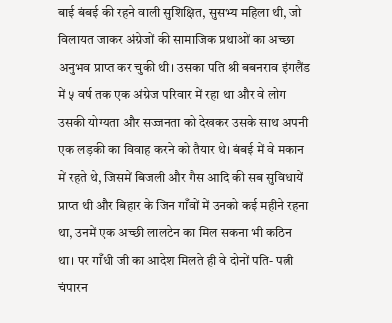बाई बंबई की रहने वाली सुशिक्षित, सुसभ्य महिला थी, जो विलायत जाकर अंग्रेजों की सामाजिक प्रथाओं का अच्छा अनुभव प्राप्त कर चुकी थी। उसका पति श्री बबनराव इंगलैंड में ५ वर्ष तक एक अंग्रेज परिवार में रहा था और वे लोग उसकी योग्यता और सज्जनता को देखकर उसके साथ अपनी एक लड़की का विवाह करने को तैयार थे। बंबई में वे मकान में रहते थे, जिसमें बिजली और गैस आदि की सब सुविधायें प्राप्त थी और बिहार के जिन गाँवों में उनको कई महीने रहना था, उनमें एक अच्छी लालटेन का मिल सकना भी कठिन था। पर गाँधी जी का आदेश मिलते ही वे दोनों पति- पत्नी चंपारन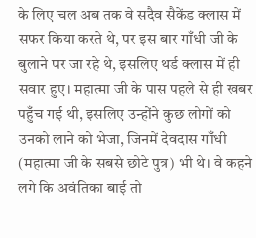के लिए चल अब तक वे सदैव सैकेंड क्लास में सफर किया करते थे, पर इस बार गाँधी जी के बुलाने पर जा रहे थे, इसलिए थर्ड क्लास में ही सवार हुए। महात्मा जी के पास पहले से ही खबर पहुँच गई थी, इसलिए उन्होंने कुछ लोगों को उनको लाने को भेजा, जिनमें देवदास गाँधी (महात्मा जी के सबसे छोटे पुत्र) भी थे। वे कहने लगे कि अवंतिका बाई तो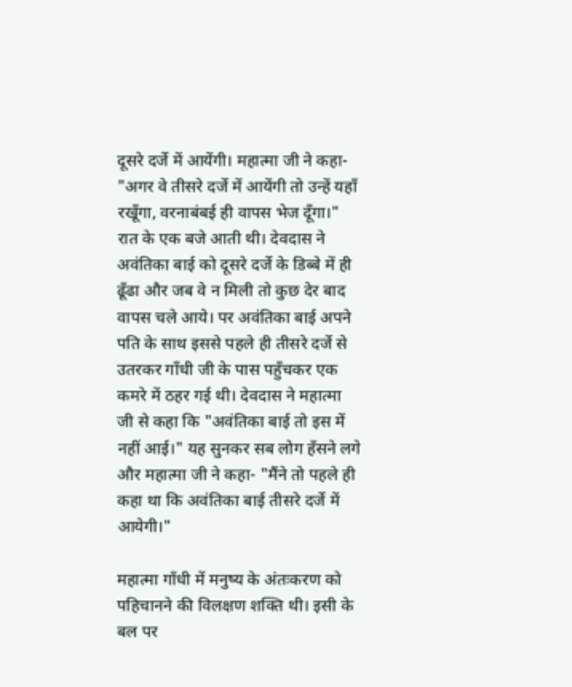दूसरे दर्जे में आयेंगी। महात्मा जी ने कहा- "अगर वे तीसरे दर्जे में आयेंगी तो उन्हें यहाँ रखूँगा, वरनाबंबई ही वापस भेज दूँगा।" रात के एक बजे आती थी। देवदास ने अवंतिका बाई को दूसरे दर्जे के डिब्बे में ही ढूँढा और जब वे न मिली तो कुछ देर बाद वापस चले आये। पर अवंतिका बाई अपने पति के साथ इससे पहले ही तीसरे दर्जे से उतरकर गाँधी जी के पास पहुँचकर एक कमरे में ठहर गई थी। देवदास ने महात्मा जी से कहा कि "अवंतिका बाई तो इस में नहीं आई।" यह सुनकर सब लोग हँसने लगे और महात्मा जी ने कहा- "मैंने तो पहले ही कहा था कि अवंतिका बाई तीसरे दर्जे में आयेगी।"

महात्मा गाँधी में मनुष्य के अंतःकरण को पहिचानने की विलक्षण शक्ति थी। इसी के बल पर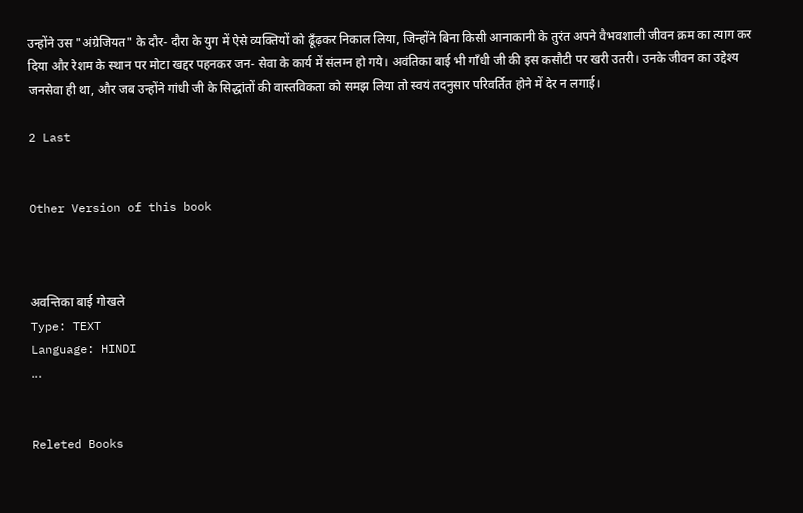उन्होंने उस "अंग्रेजियत" के दौर- दौरा के युग में ऐसे व्यक्तियों को ढूँढ़कर निकाल लिया, जिन्होंने बिना किसी आनाकानी के तुरंत अपने वैभवशाली जीवन क्रम का त्याग कर दिया और रेशम के स्थान पर मोटा खद्दर पहनकर जन- सेवा के कार्य में संलग्न हो गये। अवंतिका बाई भी गाँधी जी की इस कसौटी पर खरी उतरी। उनके जीवन का उद्देश्य जनसेवा ही था, और जब उन्होंने गांधी जी के सिद्धांतों की वास्तविकता को समझ लिया तो स्वयं तदनुसार परिवर्तित होने में देर न लगाई।

2 Last


Other Version of this book



अवन्तिका बाई गोखले
Type: TEXT
Language: HINDI
...


Releted Books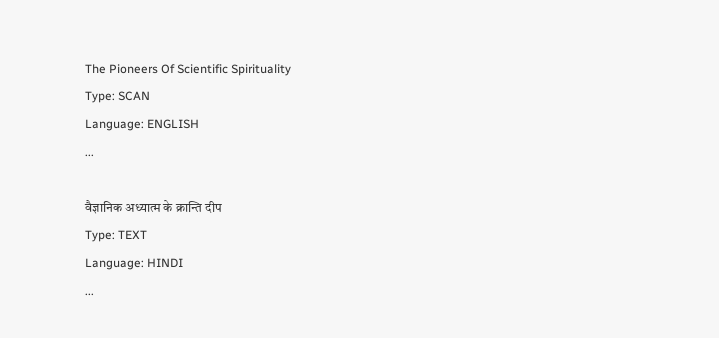The Pioneers Of Scientific Spirituality
Type: SCAN
Language: ENGLISH
...

वैज्ञानिक अध्यात्म के क्रान्ति दीप
Type: TEXT
Language: HINDI
...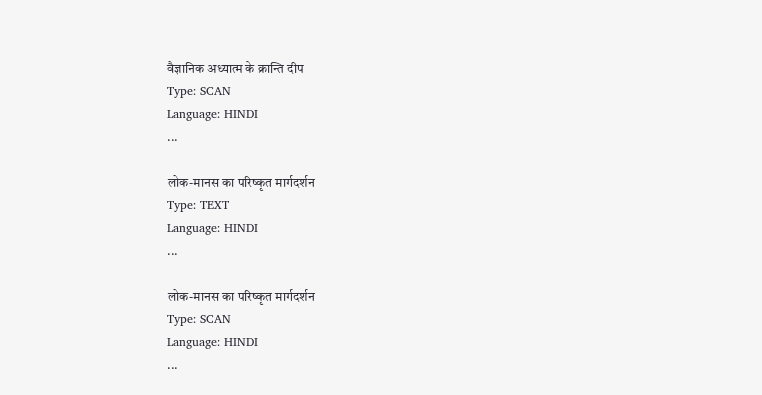वैज्ञानिक अध्यात्म के क्रान्ति दीप
Type: SCAN
Language: HINDI
...

लोक-मानस का परिष्कृत मार्गदर्शन
Type: TEXT
Language: HINDI
...

लोक-मानस का परिष्कृत मार्गदर्शन
Type: SCAN
Language: HINDI
...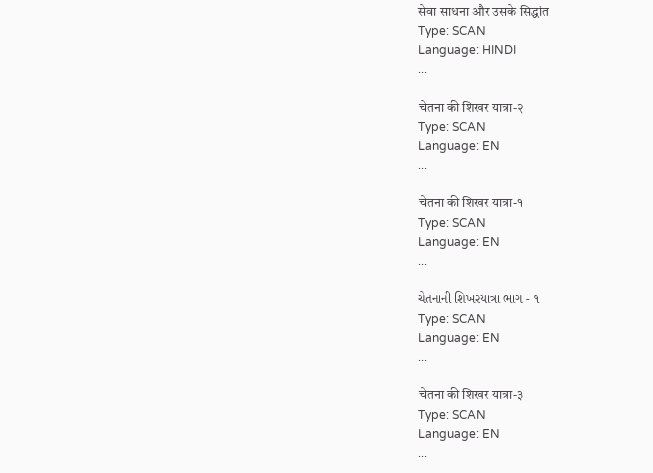सेवा साधना और उसके सिद्धांत
Type: SCAN
Language: HINDI
...

चेतना की शिखर यात्रा-२
Type: SCAN
Language: EN
...

चेतना की शिखर यात्रा-१
Type: SCAN
Language: EN
...

ચેતનાની શિખરયાત્રા ભાગ - ૧
Type: SCAN
Language: EN
...

चेतना की शिखर यात्रा-३
Type: SCAN
Language: EN
...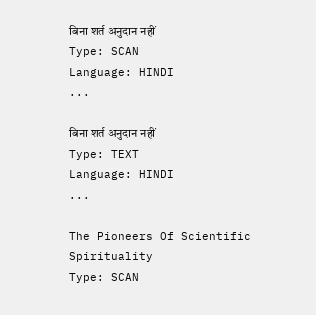बिना शर्त अनुदान नहीं
Type: SCAN
Language: HINDI
...

बिना शर्त अनुदान नहीं
Type: TEXT
Language: HINDI
...

The Pioneers Of Scientific Spirituality
Type: SCAN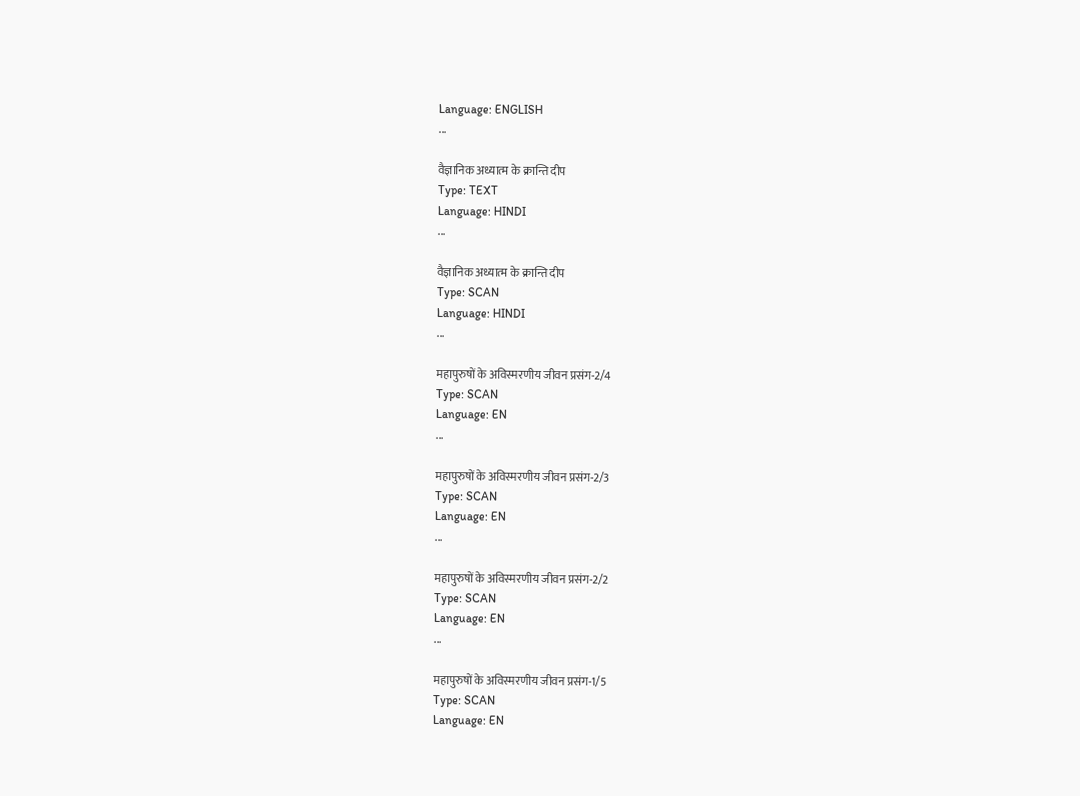Language: ENGLISH
...

वैज्ञानिक अध्यात्म के क्रान्ति दीप
Type: TEXT
Language: HINDI
...

वैज्ञानिक अध्यात्म के क्रान्ति दीप
Type: SCAN
Language: HINDI
...

महापुरुषों के अविस्मरणीय जीवन प्रसंग-2/4
Type: SCAN
Language: EN
...

महापुरुषों के अविस्मरणीय जीवन प्रसंग-2/3
Type: SCAN
Language: EN
...

महापुरुषों के अविस्मरणीय जीवन प्रसंग-2/2
Type: SCAN
Language: EN
...

महापुरुषों के अविस्मरणीय जीवन प्रसंग-1/5
Type: SCAN
Language: EN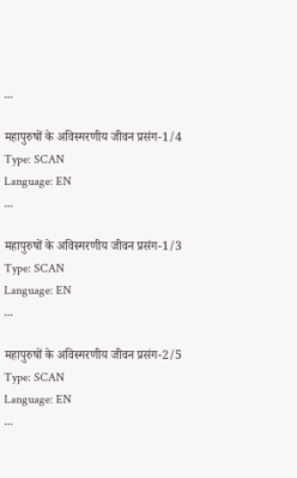...

महापुरुषों के अविस्मरणीय जीवन प्रसंग-1/4
Type: SCAN
Language: EN
...

महापुरुषों के अविस्मरणीय जीवन प्रसंग-1/3
Type: SCAN
Language: EN
...

महापुरुषों के अविस्मरणीय जीवन प्रसंग-2/5
Type: SCAN
Language: EN
...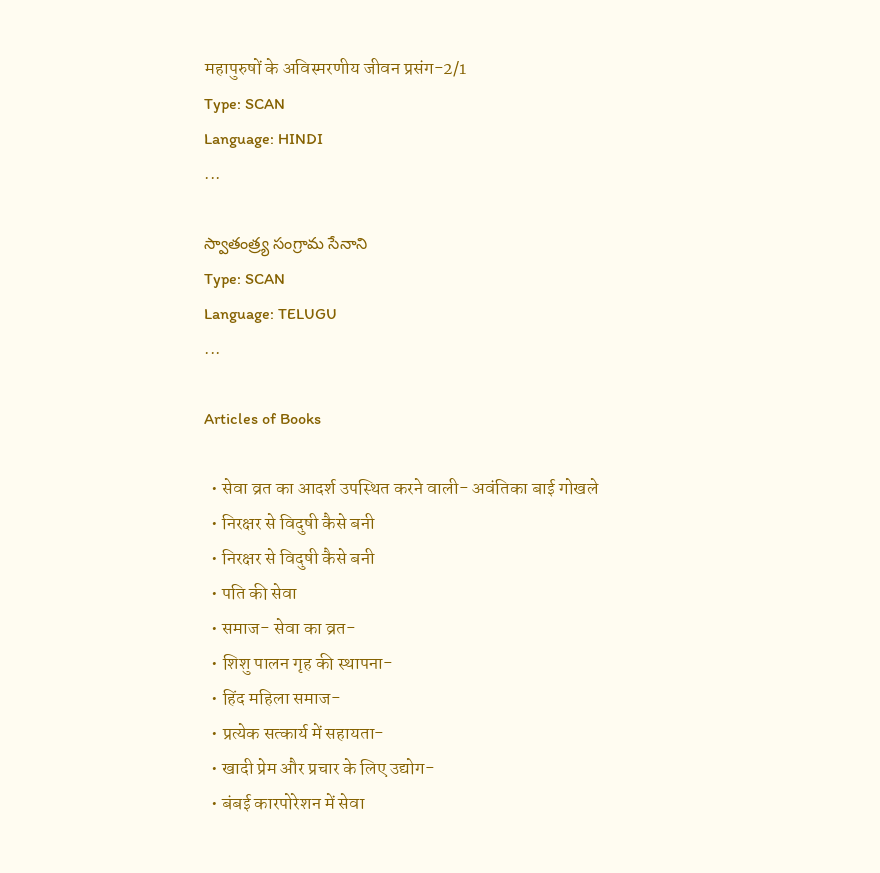महापुरुषों के अविस्मरणीय जीवन प्रसंग-2/1
Type: SCAN
Language: HINDI
...

స్వాతంత్ర్య సంగ్రామ సేనాని
Type: SCAN
Language: TELUGU
...

Articles of Books

  • सेवा व्रत का आदर्श उपस्थित करने वाली- अवंतिका बाई गोखले
  • निरक्षर से विदुषी कैसे बनी
  • निरक्षर से विदुषी कैसे बनी
  • पति की सेवा
  • समाज- सेवा का व्रत-
  • शिशु पालन गृह की स्थापना-
  • हिंद महिला समाज-
  • प्रत्येक सत्कार्य में सहायता-
  • खादी प्रेम और प्रचार के लिए उद्योग-
  • बंबई कारपोरेशन में सेवा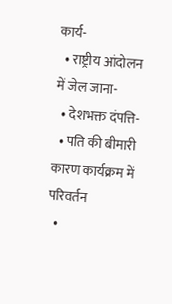कार्य-
  • राष्ट्रीय आंदोलन में जेल जाना-
  • देशभक्त दंपत्ति-
  • पति की बीमारी कारण कार्यक्रम में परिवर्तन
  •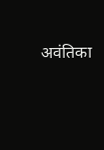अवंतिका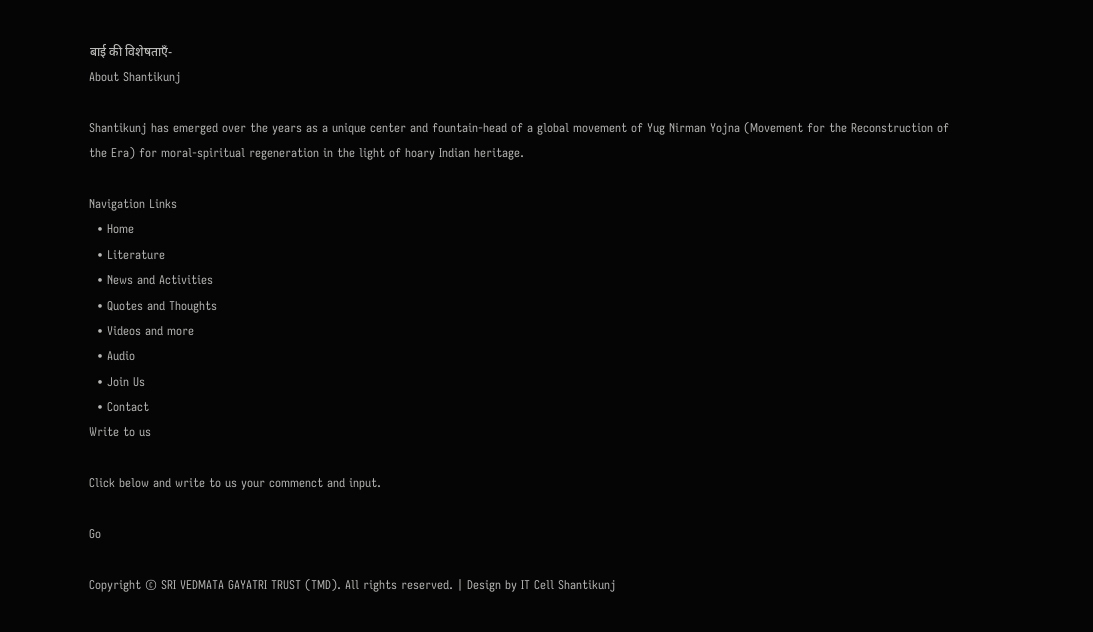बाई की विशेषताएँ-
About Shantikunj

Shantikunj has emerged over the years as a unique center and fountain-head of a global movement of Yug Nirman Yojna (Movement for the Reconstruction of the Era) for moral-spiritual regeneration in the light of hoary Indian heritage.

Navigation Links
  • Home
  • Literature
  • News and Activities
  • Quotes and Thoughts
  • Videos and more
  • Audio
  • Join Us
  • Contact
Write to us

Click below and write to us your commenct and input.

Go

Copyright © SRI VEDMATA GAYATRI TRUST (TMD). All rights reserved. | Design by IT Cell Shantikunj